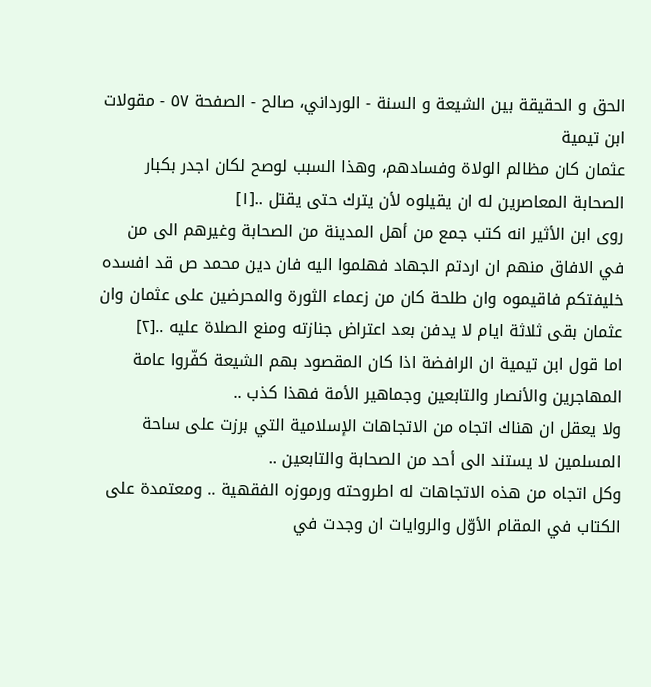الحق و الحقيقة بين الشيعة و السنة - الورداني، صالح - الصفحة ٥٧ - مقولات ابن تيمية
عثمان كان مظالم الولاة وفسادهم، وهذا السبب لوصح لكان اجدر بكبار الصحابة المعاصرين له ان يقيلوه لأن يترك حتى يقتل ..[١]
روى ابن الأثير انه كتب جمع من أهل المدينة من الصحابة وغيرهم الى من في الافاق منهم ان اردتم الجهاد فهلموا اليه فان دين محمد ص قد افسده خليفتكم فاقيموه وان طلحة كان من زعماء الثورة والمحرضين على عثمان وان عثمان بقى ثلاثة ايام لا يدفن بعد اعتراض جنازته ومنع الصلاة عليه ..[٢]
اما قول ابن تيمية ان الرافضة اذا كان المقصود بهم الشيعة كفّروا عامة المهاجرين والأنصار والتابعين وجماهير الأمة فهذا كذب ..
ولا يعقل ان هناك اتجاه من الاتجاهات الإسلامية التي برزت على ساحة المسلمين لا يستند الى أحد من الصحابة والتابعين ..
وكل اتجاه من هذه الاتجاهات له اطروحته ورموزه الفقهية .. ومعتمدة على الكتاب في المقام الأوّل والروايات ان وجدت في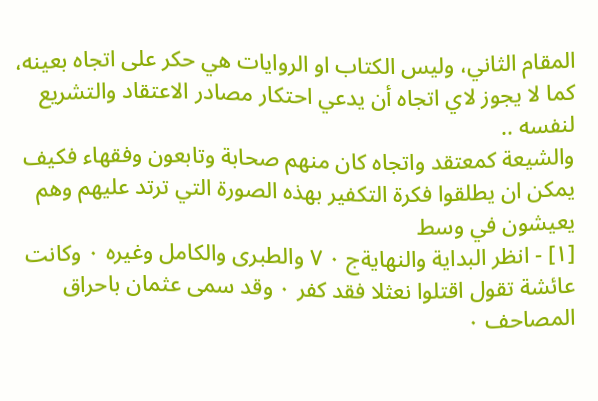المقام الثاني، وليس الكتاب او الروايات هي حكر على اتجاه بعينه، كما لا يجوز لاي اتجاه أن يدعي احتكار مصادر الاعتقاد والتشريع لنفسه ..
والشيعة كمعتقد واتجاه كان منهم صحابة وتابعون وفقهاء فكيف يمكن ان يطلقوا فكرة التكفير بهذه الصورة التي ترتد عليهم وهم يعيشون في وسط
[١] - انظر البداية والنهايةج ٠ ٧ والطبرى والكامل وغيره ٠ وكانت عائشة تقول اقتلوا نعثلا فقد كفر ٠ وقد سمى عثمان باحراق المصاحف ٠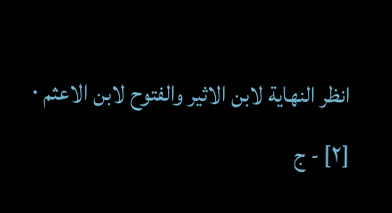انظر النهاية لابن الاثير والفتوح لابن الاعثم ٠
[٢] - ج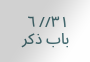٣١// ٦ باب ذكر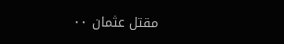مقتل عثمان ٠٠